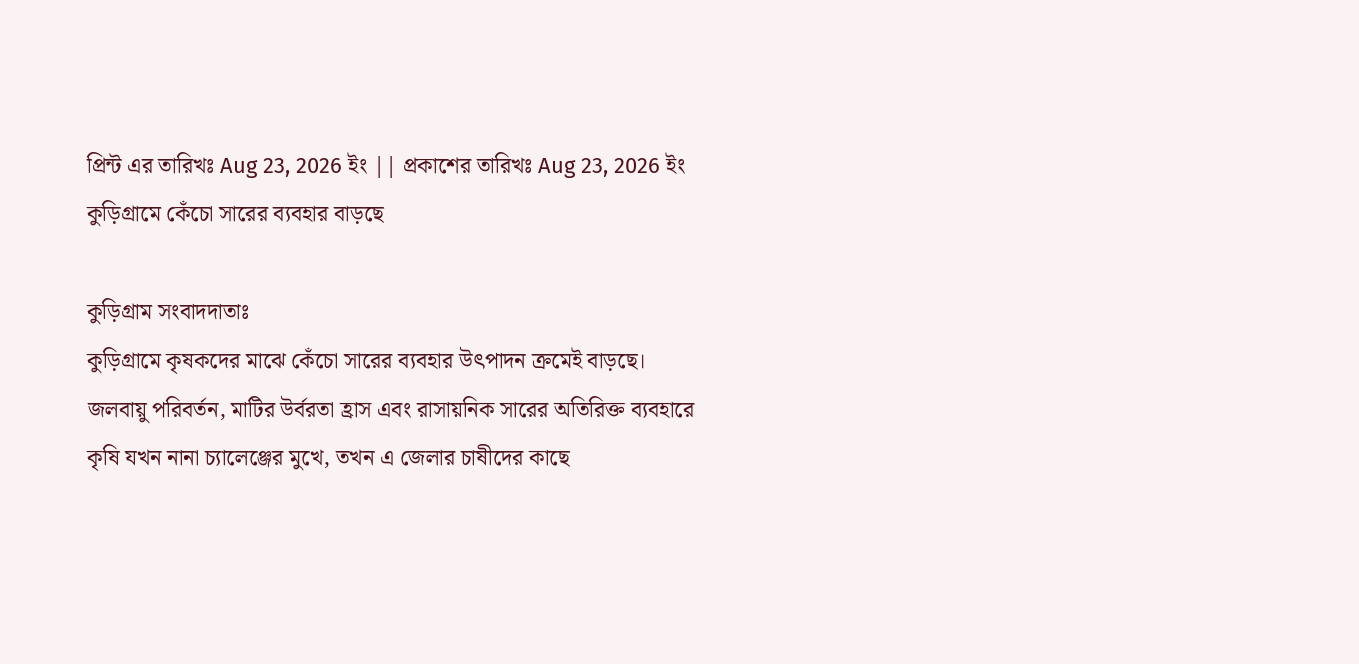প্রিন্ট এর তারিখঃ Aug 23, 2026 ইং || প্রকাশের তারিখঃ Aug 23, 2026 ইং
কুড়িগ্রামে কেঁচো সারের ব্যবহার বাড়ছে

কুড়িগ্রাম সংবাদদাতাঃ
কুড়িগ্রামে কৃষকদের মাঝে কেঁচো সারের ব্যবহার উৎপাদন ক্রমেই বাড়ছে। জলবায়ু পরিবর্তন, মাটির উর্বরতা হ্রাস এবং রাসায়নিক সারের অতিরিক্ত ব্যবহারে কৃষি যখন নানা চ্যালেঞ্জের মুখে, তখন এ জেলার চাষীদের কাছে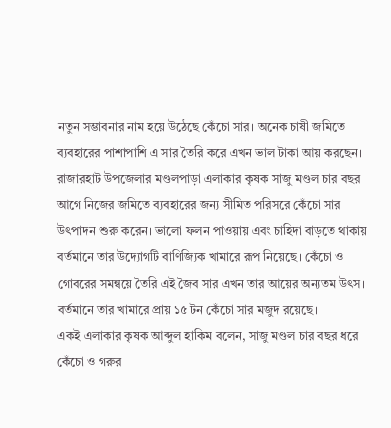নতুন সম্ভাবনার নাম হয়ে উঠেছে কেঁচো সার। অনেক চাষী জমিতে ব্যবহারের পাশাপাশি এ সার তৈরি করে এখন ভাল টাকা আয় করছেন।
রাজারহাট উপজেলার মণ্ডলপাড়া এলাকার কৃষক সাজু মণ্ডল চার বছর আগে নিজের জমিতে ব্যবহারের জন্য সীমিত পরিসরে কেঁচো সার উৎপাদন শুরু করেন। ভালো ফলন পাওয়ায় এবং চাহিদা বাড়তে থাকায় বর্তমানে তার উদ্যোগটি বাণিজ্যিক খামারে রূপ নিয়েছে। কেঁচো ও গোবরের সমন্বয়ে তৈরি এই জৈব সার এখন তার আয়ের অন্যতম উৎস। বর্তমানে তার খামারে প্রায় ১৫ টন কেঁচো সার মজুদ রয়েছে।
একই এলাকার কৃষক আব্দুল হাকিম বলেন, সাজু মণ্ডল চার বছর ধরে কেঁচো ও গরুর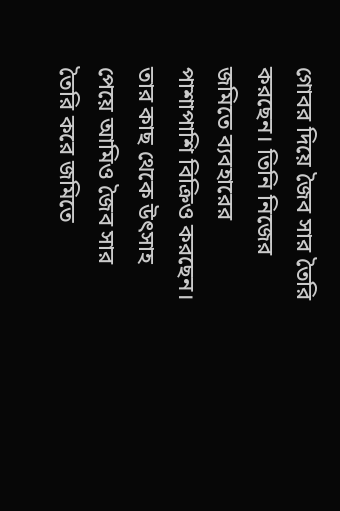গোবর দিয়ে জৈব সার তৈরি করছেন। তিনি নিজের জমিতে ব্যবহারের পাশাপাশি বিক্রিও করছেন। তার কাছ থেকে উৎসাহ পেয়ে আমিও জৈব সার তৈরি করে জমিতে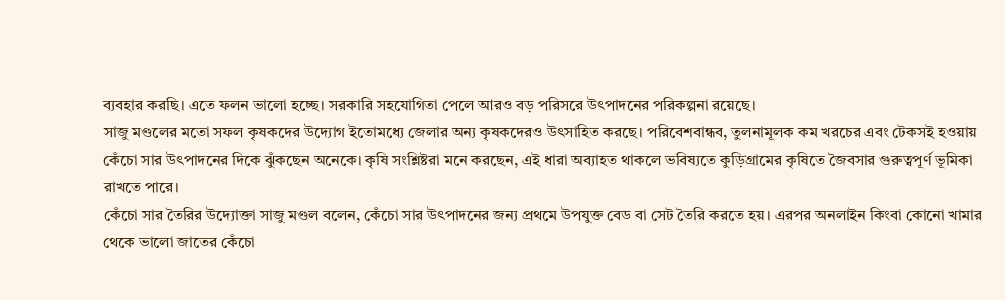ব্যবহার করছি। এতে ফলন ভালো হচ্ছে। সরকারি সহযোগিতা পেলে আরও বড় পরিসরে উৎপাদনের পরিকল্পনা রয়েছে।
সাজু মণ্ডলের মতো সফল কৃষকদের উদ্যোগ ইতোমধ্যে জেলার অন্য কৃষকদেরও উৎসাহিত করছে। পরিবেশবান্ধব, তুলনামূলক কম খরচের এবং টেকসই হওয়ায় কেঁচো সার উৎপাদনের দিকে ঝুঁকছেন অনেকে। কৃষি সংশ্লিষ্টরা মনে করছেন, এই ধারা অব্যাহত থাকলে ভবিষ্যতে কুড়িগ্রামের কৃষিতে জৈবসার গুরুত্বপূর্ণ ভূমিকা রাখতে পারে।
কেঁচো সার তৈরির উদ্যোক্তা সাজু মণ্ডল বলেন, কেঁচো সার উৎপাদনের জন্য প্রথমে উপযুক্ত বেড বা সেট তৈরি করতে হয়। এরপর অনলাইন কিংবা কোনো খামার থেকে ভালো জাতের কেঁচো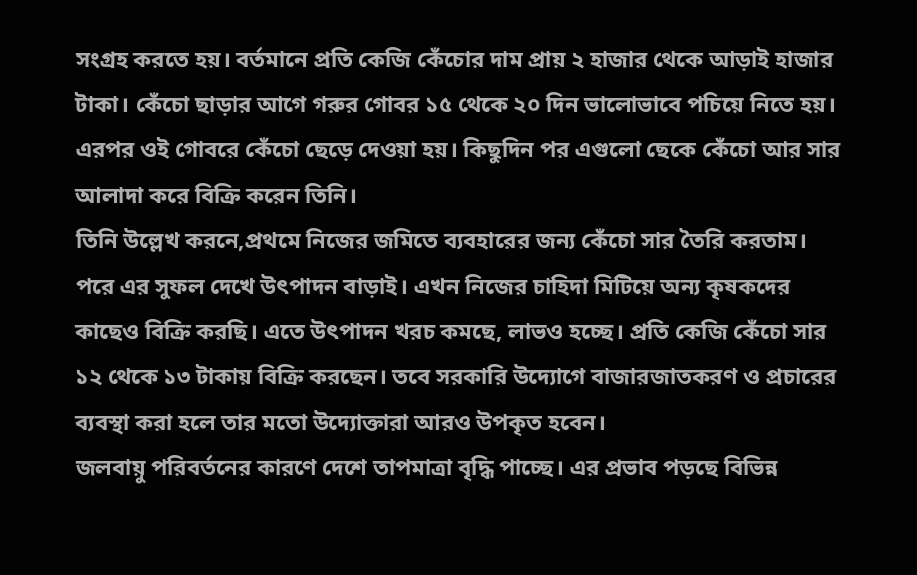সংগ্রহ করতে হয়। বর্তমানে প্রতি কেজি কেঁচোর দাম প্রায় ২ হাজার থেকে আড়াই হাজার টাকা। কেঁচো ছাড়ার আগে গরুর গোবর ১৫ থেকে ২০ দিন ভালোভাবে পচিয়ে নিতে হয়। এরপর ওই গোবরে কেঁচো ছেড়ে দেওয়া হয়। কিছুদিন পর এগুলো ছেকে কেঁচো আর সার আলাদা করে বিক্রি করেন তিনি।
তিনি উল্লেখ করনে,প্রথমে নিজের জমিতে ব্যবহারের জন্য কেঁচো সার তৈরি করতাম। পরে এর সুফল দেখে উৎপাদন বাড়াই। এখন নিজের চাহিদা মিটিয়ে অন্য কৃষকদের কাছেও বিক্রি করছি। এতে উৎপাদন খরচ কমছে, লাভও হচ্ছে। প্রতি কেজি কেঁচো সার ১২ থেকে ১৩ টাকায় বিক্রি করছেন। তবে সরকারি উদ্যোগে বাজারজাতকরণ ও প্রচারের ব্যবস্থা করা হলে তার মতো উদ্যোক্তারা আরও উপকৃত হবেন।
জলবায়ু পরিবর্তনের কারণে দেশে তাপমাত্রা বৃদ্ধি পাচ্ছে। এর প্রভাব পড়ছে বিভিন্ন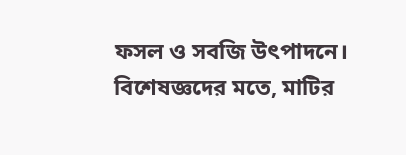ফসল ও সবজি উৎপাদনে। বিশেষজ্ঞদের মতে, মাটির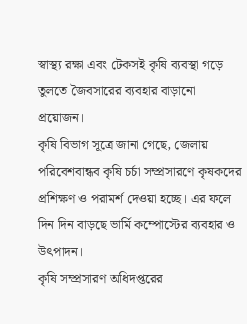স্বাস্থ্য রক্ষা এবং টেকসই কৃষি ব্যবস্থা গড়ে তুলতে জৈবসারের ব্যবহার বাড়ানো প্রয়োজন।
কৃষি বিভাগ সূত্রে জানা গেছে, জেলায় পরিবেশবান্ধব কৃষি চর্চা সম্প্রসারণে কৃষকদের প্রশিক্ষণ ও পরামর্শ দেওয়া হচ্ছে। এর ফলে দিন দিন বাড়ছে ভার্মি কম্পোস্টের ব্যবহার ও উৎপাদন।
কৃষি সম্প্রসারণ অধিদপ্তরের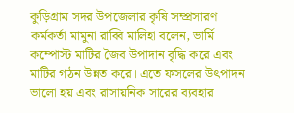কুড়িগ্রাম সদর উপজেলার কৃষি সম্প্রসারণ কর্মকর্তা মামুনা রাব্বি মালিহা বলেন, ভার্মি কম্পোস্ট মাটির জৈব উপাদান বৃদ্ধি করে এবং মাটির গঠন উন্নত করে। এতে ফসলের উৎপাদন ভালো হয় এবং রাসায়নিক সারের ব্যবহার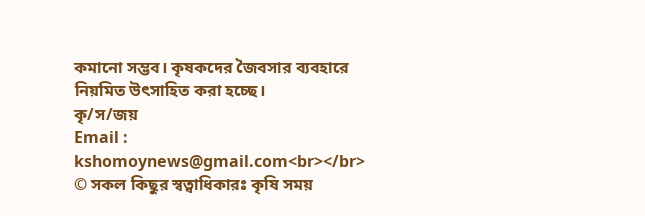কমানো সম্ভব। কৃষকদের জৈবসার ব্যবহারে নিয়মিত উৎসাহিত করা হচ্ছে।
কৃ/স/জয়
Email : kshomoynews@gmail.com<br></br>
© সকল কিছুর স্বত্বাধিকারঃ কৃষি সময়